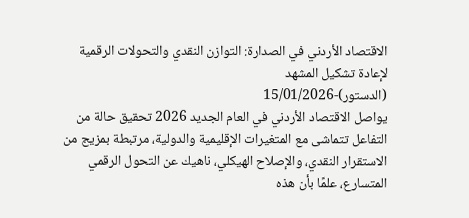الاقتصاد الأردني في الصدارة: التوازن النقدي والتحولات الرقمية لإعادة تشكيل المشهد
(الدستور)-15/01/2026
يواصل الاقتصاد الأردني في العام الجديد 2026 تحقيق حالة من التفاعل تتماشى مع المتغيرات الإقليمية والدولية، مرتبطة بمزيج من الاستقرار النقدي، والإصلاح الهيكلي، ناهيك عن التحول الرقمي المتسارع، علمًا بأن هذه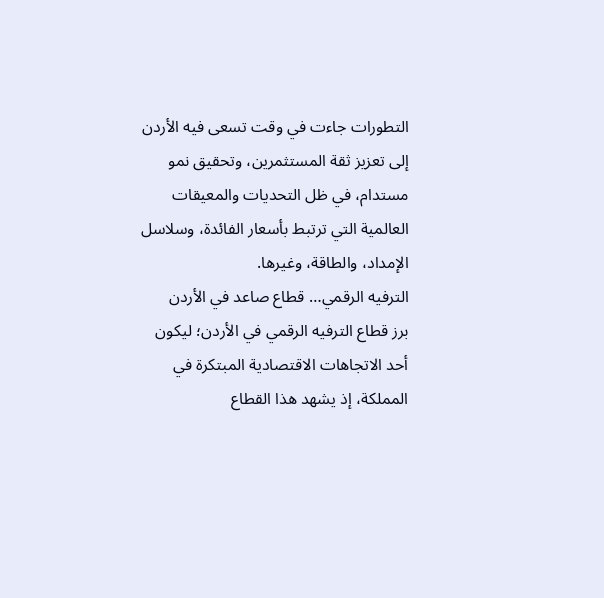التطورات جاءت في وقت تسعى فيه الأردن إلى تعزيز ثقة المستثمرين، وتحقيق نمو مستدام، في ظل التحديات والمعيقات العالمية التي ترتبط بأسعار الفائدة، وسلاسل الإمداد، والطاقة، وغيرها.
الترفيه الرقمي… قطاع صاعد في الأردن
برز قطاع الترفيه الرقمي في الأردن؛ ليكون أحد الاتجاهات الاقتصادية المبتكرة في المملكة، إذ يشهد هذا القطاع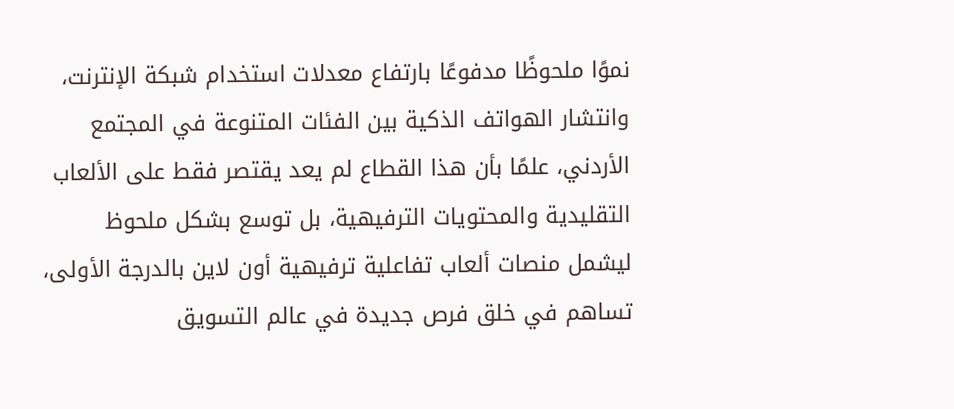نموًا ملحوظًا مدفوعًا بارتفاع معدلات استخدام شبكة الإنترنت، وانتشار الهواتف الذكية بين الفئات المتنوعة في المجتمع الأردني، علمًا بأن هذا القطاع لم يعد يقتصر فقط على الألعاب التقليدية والمحتويات الترفيهية، بل توسع بشكل ملحوظ ليشمل منصات ألعاب تفاعلية ترفيهية أون لاين بالدرجة الأولى، تساهم في خلق فرص جديدة في عالم التسويق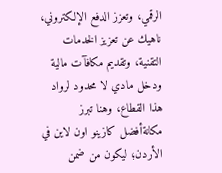الرقمي، وتعزز الدفع الإلكتروني، ناهيك عن تعزيز الخدمات التقنية، وتقديم مكافآت مالية ودخل مادي لا محدود لرواد هذا القطاع، وهنا تبرز مكانةأفضل كازينو اون لاين في الأردن؛ ليكون من ضمن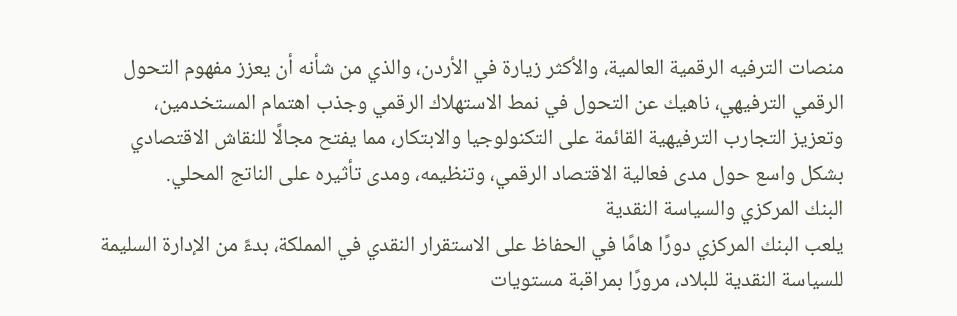منصات الترفيه الرقمية العالمية، والأكثر زيارة في الأردن، والذي من شأنه أن يعزز مفهوم التحول الرقمي الترفيهي، ناهيك عن التحول في نمط الاستهلاك الرقمي وجذب اهتمام المستخدمين، وتعزيز التجارب الترفيهية القائمة على التكنولوجيا والابتكار، مما يفتح مجالًا للنقاش الاقتصادي بشكل واسع حول مدى فعالية الاقتصاد الرقمي، وتنظيمه، ومدى تأثيره على الناتج المحلي.
البنك المركزي والسياسة النقدية
يلعب البنك المركزي دورًا هامًا في الحفاظ على الاستقرار النقدي في المملكة، بدءً من الإدارة السليمة للسياسة النقدية للبلاد، مرورًا بمراقبة مستويات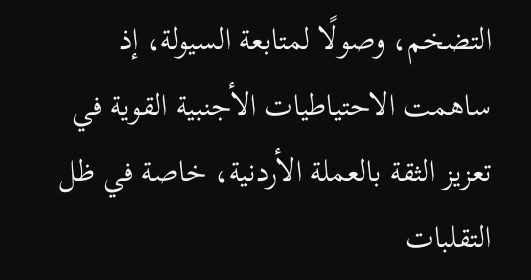التضخم، وصولًا لمتابعة السيولة، إذ ساهمت الاحتياطيات الأجنبية القوية في تعزيز الثقة بالعملة الأردنية، خاصة في ظل التقلبات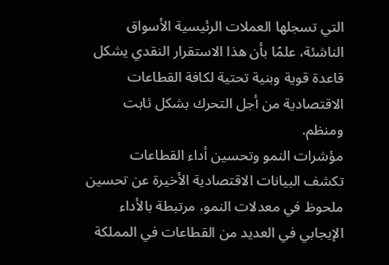التي تسجلها العملات الرئيسية الأسواق الناشئة، علمًا بأن هذا الاستقرار النقدي يشكل قاعدة قوية وبنية تحتية لكافة القطاعات الاقتصادية من أجل التحرك بشكل ثابت ومنظم.
مؤشرات النمو وتحسين أداء القطاعات
تكشف البيانات الاقتصادية الأخيرة عن تحسين ملحوظ في معدلات النمو، مرتبطة بالأداء الإيجابي في العديد من القطاعات في المملكة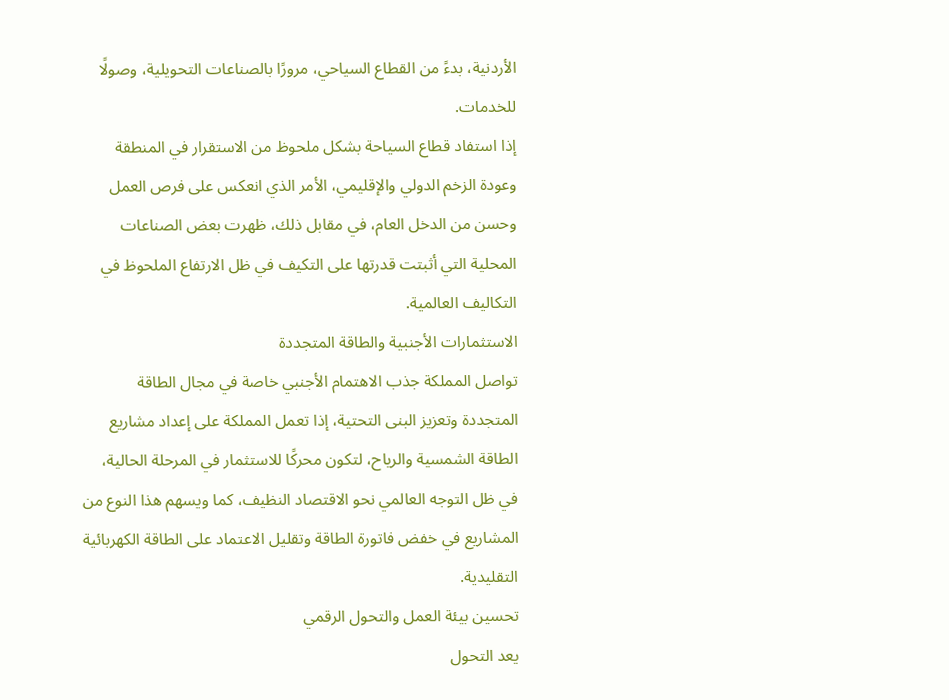الأردنية، بدءً من القطاع السياحي، مرورًا بالصناعات التحويلية، وصولًا للخدمات.
إذا استفاد قطاع السياحة بشكل ملحوظ من الاستقرار في المنطقة وعودة الزخم الدولي والإقليمي، الأمر الذي انعكس على فرص العمل وحسن من الدخل العام، في مقابل ذلك، ظهرت بعض الصناعات المحلية التي أثبتت قدرتها على التكيف في ظل الارتفاع الملحوظ في التكاليف العالمية.
الاستثمارات الأجنبية والطاقة المتجددة
تواصل المملكة جذب الاهتمام الأجنبي خاصة في مجال الطاقة المتجددة وتعزيز البنى التحتية، إذا تعمل المملكة على إعداد مشاريع الطاقة الشمسية والرياح، لتكون محركًا للاستثمار في المرحلة الحالية، في ظل التوجه العالمي نحو الاقتصاد النظيف، كما ويسهم هذا النوع من المشاريع في خفض فاتورة الطاقة وتقليل الاعتماد على الطاقة الكهربائية التقليدية.
تحسين بيئة العمل والتحول الرقمي
يعد التحول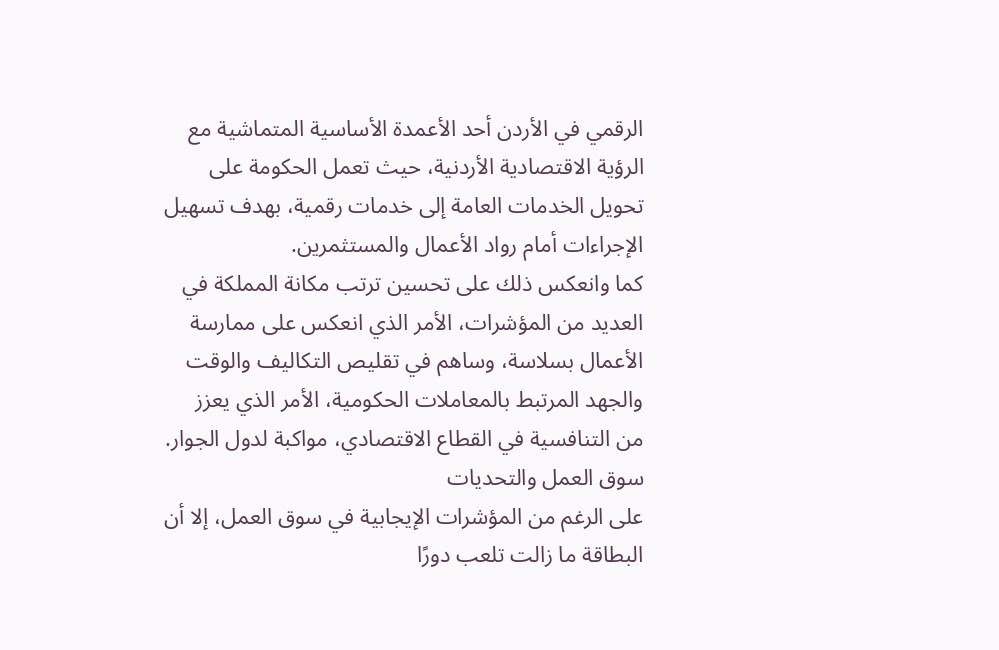الرقمي في الأردن أحد الأعمدة الأساسية المتماشية مع الرؤية الاقتصادية الأردنية، حيث تعمل الحكومة على تحويل الخدمات العامة إلى خدمات رقمية، بهدف تسهيل الإجراءات أمام رواد الأعمال والمستثمرين.
كما وانعكس ذلك على تحسين ترتب مكانة المملكة في العديد من المؤشرات، الأمر الذي انعكس على ممارسة الأعمال بسلاسة، وساهم في تقليص التكاليف والوقت والجهد المرتبط بالمعاملات الحكومية، الأمر الذي يعزز من التنافسية في القطاع الاقتصادي، مواكبة لدول الجوار.
سوق العمل والتحديات
على الرغم من المؤشرات الإيجابية في سوق العمل، إلا أن البطاقة ما زالت تلعب دورًا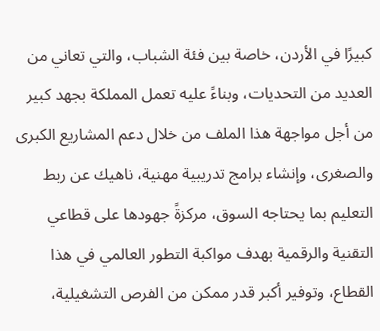كبيرًا في الأردن، خاصة بين فئة الشباب، والتي تعاني من العديد من التحديات، وبناءً عليه تعمل المملكة بجهد كبير من أجل مواجهة هذا الملف من خلال دعم المشاريع الكبرى والصغرى، وإنشاء برامج تدريبية مهنية، ناهيك عن ربط التعليم بما يحتاجه السوق، مركزةً جهودها على قطاعي التقنية والرقمية بهدف مواكبة التطور العالمي في هذا القطاع، وتوفير أكبر قدر ممكن من الفرص التشغيلية،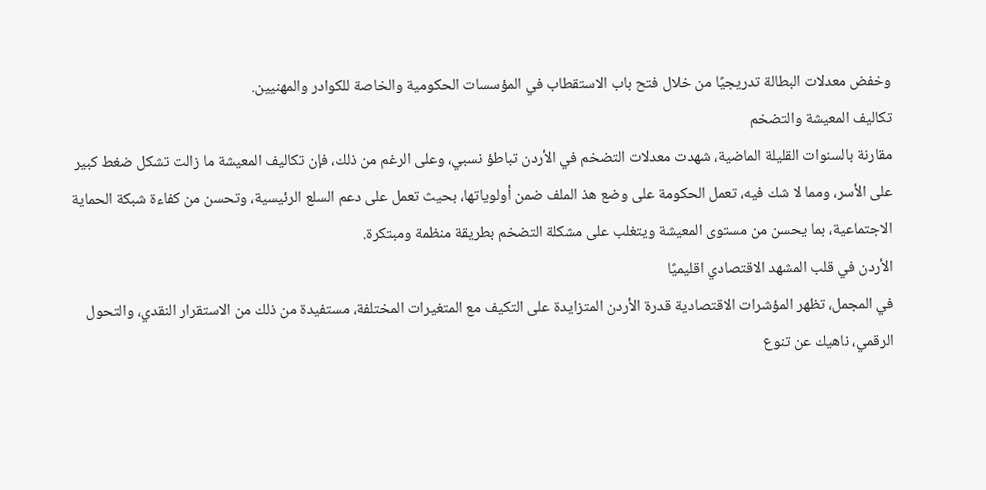وخفض معدلات البطالة تدريجيًا من خلال فتح باب الاستقطاب في المؤسسات الحكومية والخاصة للكوادر والمهنيين.
تكاليف المعيشة والتضخم
مقارنة بالسنوات القليلة الماضية، شهدت معدلات التضخم في الأردن تباطؤ نسبي، وعلى الرغم من ذلك، فإن تكاليف المعيشة ما زالت تشكل ضغط كبير على الأسر، ومما لا شك فيه، تعمل الحكومة على وضع هذ الملف ضمن أولوياتها، بحيث تعمل على دعم السلع الرئيسية، وتحسن من كفاءة شبكة الحماية الاجتماعية، بما يحسن من مستوى المعيشة ويتغلب على مشكلة التضخم بطريقة منظمة ومبتكرة.
الأردن في قلب المشهد الاقتصادي اقليميًا
في المجمل، تظهر المؤشرات الاقتصادية قدرة الأردن المتزايدة على التكيف مع المتغيرات المختلفة، مستفيدة من ذلك من الاستقرار النقدي، والتحول الرقمي، ناهيك عن تنوع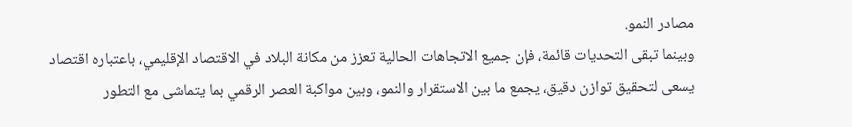مصادر النمو.
وبينما تبقى التحديات قائمة، فإن جميع الاتجاهات الحالية تعزز من مكانة البلاد في الاقتصاد الإقليمي، باعتباره اقتصاد يسعى لتحقيق توازن دقيق، يجمع ما بين الاستقرار والنمو، وبين مواكبة العصر الرقمي بما يتماشى مع التطور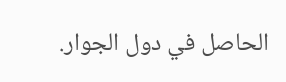الحاصل في دول الجوار.